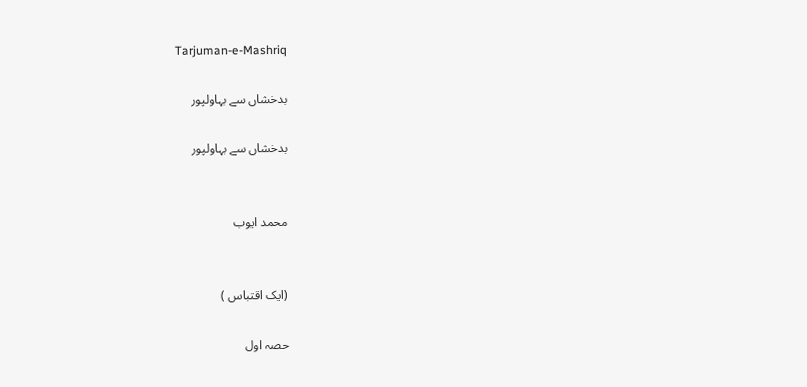Tarjuman-e-Mashriq

بدخشاں سے بہاولپور

بدخشاں سے بہاولپور


محمد ایوب


(ایک اقتباس )

حصہ اول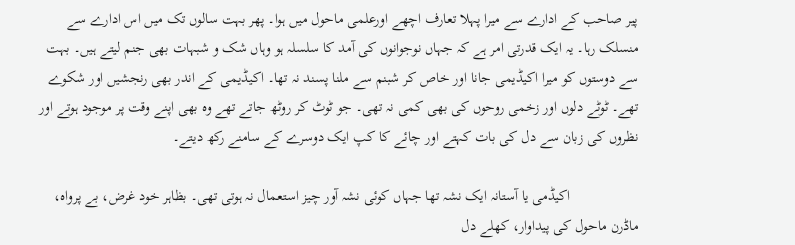پیر صاحب کے ادارے سے میرا پہلا تعارف اچھے اورعلمی ماحول میں ہوا۔ پھر بہت سالوں تک میں اس ادارے سے منسلک رہا۔ یہ ایک قدرتی امر ہے کہ جہاں نوجوانوں کی آمد کا سلسلہ ہو وہاں شک و شبہات بھی جنم لیتے ہیں۔ بہت سے دوستوں کو میرا اکیڈیمی جانا اور خاص کر شبنم سے ملنا پسند نہ تھا۔ اکیڈیمی کے اندر بھی رنجشیں اور شکوے تھے۔ ٹوٹے دلوں اور زخمی روحوں کی بھی کمی نہ تھی۔ جو ٹوٹ کر روٹھ جاتے تھے وہ بھی اپنے وقت پر موجود ہوتے اور نظروں کی زبان سے دل کی بات کہتے اور چائے کا کپ ایک دوسرے کے سامنے رکھ دیتے۔

                  اکیڈمی یا آستانہ ایک نشہ تھا جہاں کوئی نشہ آور چیز استعمال نہ ہوتی تھی۔ بظاہر خود غرض، بے پرواہ، ماڈرن ماحول کی پیداوار، کھلے دل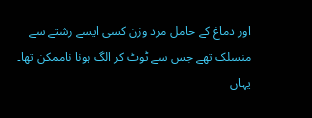اور دماغ کے حامل مرد وزن کسی ایسے رشتے سے منسلک تھے جس سے ٹوٹ کر الگ ہونا ناممکن تھا۔ یہاں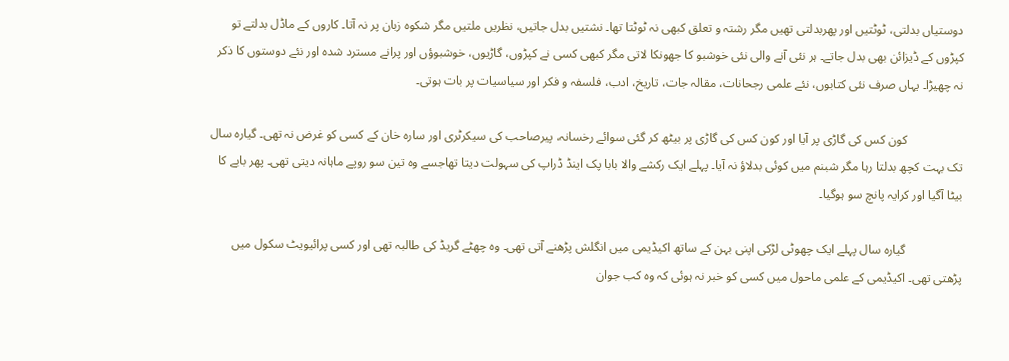دوستیاں بدلتی، ٹوٹتیں اور پھربدلتی تھیں مگر رشتہ و تعلق کبھی نہ ٹوٹتا تھا۔ نشتیں بدل جاتیں، نظریں ملتیں مگر شکوہ زبان پر نہ آتا۔ کاروں کے ماڈل بدلتے تو کپڑوں کے ڈیزائن بھی بدل جاتے۔ ہر نئی آنے والی نئی خوشبو کا جھونکا لاتی مگر کبھی کسی نے کپڑوں، گاڑیوں، خوشبوؤں اور پرانے مسترد شدہ اور نئے دوستوں کا ذکر نہ چھیڑا۔ یہاں صرف نئی کتابوں، نئے علمی رجحانات، مقالہ جات، تاریخ، ادب، فلسفہ و فکر اور سیاسیات پر بات ہوتی۔

                  کون کس کی گاڑی پر آیا اور کون کس کی گاڑی پر بیٹھ کر گئی سوائے رخسانہ، پیرصاحب کی سیکرٹری اور سارہ خان کے کسی کو غرض نہ تھی۔ گیارہ سال تک بہت کچھ بدلتا رہا مگر شبنم میں کوئی بدلاؤ نہ آیا۔ پہلے ایک رکشے والا بابا پک اینڈ ڈراپ کی سہولت دیتا تھاجسے وہ تین سو روپے ماہانہ دیتی تھی۔ پھر بابے کا بیٹا آگیا اور کرایہ پانچ سو ہوگیا۔

                  گیارہ سال پہلے ایک چھوٹی لڑکی اپنی بہن کے ساتھ اکیڈیمی میں انگلش پڑھنے آتی تھی۔ وہ چھٹے گریڈ کی طالبہ تھی اور کسی پرائیویٹ سکول میں پڑھتی تھی۔ اکیڈیمی کے علمی ماحول میں کسی کو خبر نہ ہوئی کہ وہ کب جوان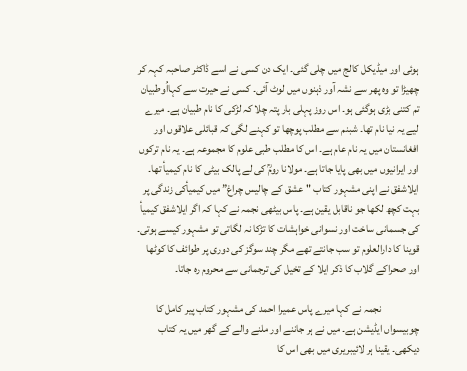ہوئی اور میڈیکل کالج میں چلی گئی۔ ایک دن کسی نے اسے ڈاکٹر صاحبہ کہہ کر چھیڑا تو وہ پھر سے نشہ آور ذہنوں میں لوٹ آئی۔ کسی نے حیرت سے کہااُوطبیان تم کتنی بڑی ہوگئی ہو۔ اس روز پہلی بار پتہ چلا کہ لڑکی کا نام طبیان ہے۔ میرے لیے یہ نیا نام تھا۔ شبنم سے مطلب پوچھا تو کہنے لگی کہ قبائلی علاقوں اور افغانستان میں یہ نام عام ہے۔ اس کا مطلب طبی علوم کا مجموعہ ہے۔ یہ نام ترکوں اور ایرانیوں میں بھی پایا جاتا ہے۔ مولانا رومؒ کی لے پالک بیٹی کا نام کیمیأ تھا۔ ایلاشفق نے اپنی مشہور کتاب "عشق کے چالیس چراغ” میں کیمیأکی زندگی پر بہت کچھ لکھا جو ناقابل یقین ہے۔ پاس بیٹھی نجمہ نے کہا کہ اگر ایلاشفق کیمیأ کی جسمانی ساخت اور نسوانی خواہشات کا تڑکا نہ لگاتی تو مشہور کیسے ہوتی۔ قوینا کا دارالعلوم تو سب جانتے تھے مگر چند سوگز کی دوری پر طوائف کا کوٹھا اور صحراکے گلاب کا ذکر ایلا کے تخیل کی ترجمانی سے محروم رہ جاتا۔

                  نجمہ نے کہا میرے پاس عمیرا احمد کی مشہور کتاب پیر کامل کا چوبیسواں ایڈیشن ہے۔ میں نے ہر جاننے اور ملنے والے کے گھر میں یہ کتاب دیکھی۔ یقینا ہر لائیبریری میں بھی اس کا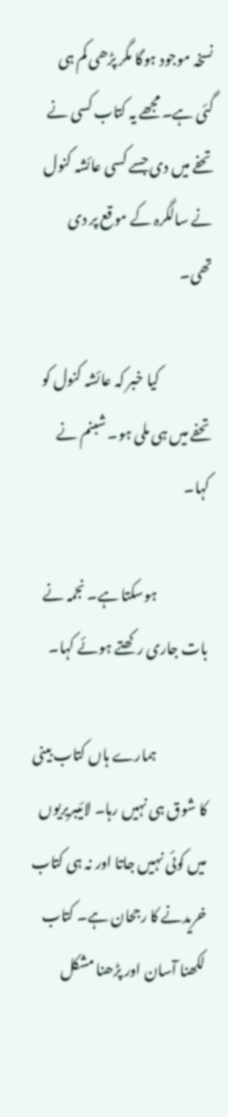نسخہ موجود ہوگا مگر پڑھی کم ہی گئی ہے۔ مجھے یہ کتاب کسی نے تحفے میں دی جسے کسی عائشہ کنول نے سالگرہ کے موقع پر دی تھی۔

                  کیا خبر کہ عائشہ کنول کو تحفے میں ہی ملی ہو۔ شبنم نے کہا۔

                  ہوسکتا ہے۔ نجمہ نے بات جاری رکھتے ہوئے کہا۔

                  ہمارے ہاں کتاب بینی کا شوق ہی نہیں رہا۔ لائیبریریوں میں کوئی نہیں جاتا اور نہ ہی کتاب خریدنے کا رجحان ہے۔ کتاب لکھنا آسان اور پڑھنا مشکل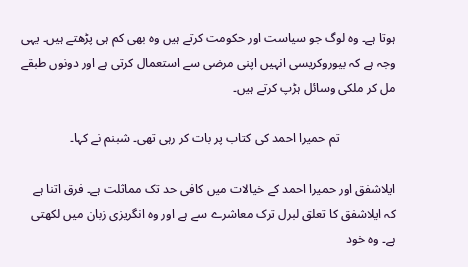ہوتا ہے۔ وہ لوگ جو سیاست اور حکومت کرتے ہیں وہ بھی کم ہی پڑھتے ہیں۔ یہی وجہ ہے کہ بیوروکریسی انہیں اپنی مرضی سے استعمال کرتی ہے اور دونوں طبقے مل کر ملکی وسائل ہڑپ کرتے ہیں۔

                  تم حمیرا احمد کی کتاب پر بات کر رہی تھی۔ شبنم نے کہا۔

ایلاشفق اور حمیرا احمد کے خیالات میں کافی حد تک مماثلت ہے۔ فرق اتنا ہے کہ ایلاشفق کا تعلق لبرل ترک معاشرے سے ہے اور وہ انگریزی زبان میں لکھتی ہے۔ وہ خود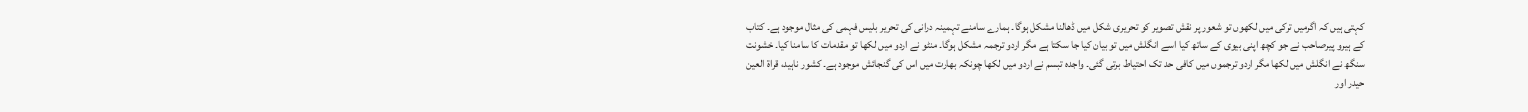کہتی ہیں کہ اگرمیں ترکی میں لکھوں تو شعور پر نقش تصویر کو تحریری شکل میں ڈھالنا مشکل ہوگا۔ ہمارے سامنے تہمینہ درانی کی تحریر بلیس فہمی کی مثال موجود ہے۔ کتاب کے ہیرو پیرصاحب نے جو کچھ اپنی بیوی کے ساتھ کیا اسے انگلش میں تو بیان کیا جا سکتا ہے مگر اردو ترجمہ مشکل ہوگا۔ منٹو نے اردو میں لکھا تو مقدمات کا سامنا کیا۔ خشونت سنگھ نے انگلش میں لکھا مگر اردو ترجموں میں کافی حد تک احتیاط برتی گئی۔ واجدہ تبسم نے اردو میں لکھا چونکہ بھارت میں اس کی گنجائش موجود ہے۔ کشور ناہید، قراۃ العین حیدر اور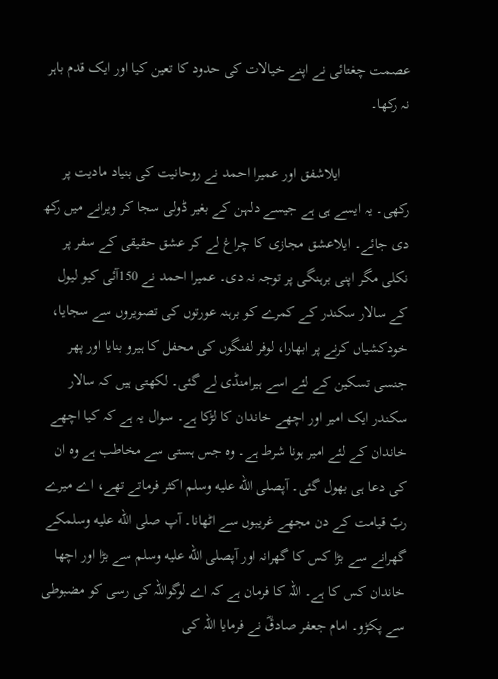عصمت چغتائی نے اپنے خیالات کی حدود کا تعین کیا اور ایک قدم باہر نہ رکھا۔

                  ایلاشفق اور عمیرا احمد نے روحانیت کی بنیاد مادیت پر رکھی۔ یہ ایسے ہی ہے جیسے دلہن کے بغیر ڈولی سجا کر ویرانے میں رکھ دی جائے۔ ایلاعشق مجازی کا چراغ لے کر عشق حقیقی کے سفر پر نکلی مگر اپنی برہنگی پر توجہ نہ دی۔ عمیرا احمد نے 150آئی کیو لیول کے سالار سکندر کے کمرے کو برہنہ عورتوں کی تصویروں سے سجایا، خودکشیاں کرنے پر ابھارا، لوفر لفنگوں کی محفل کا ہیرو بنایا اور پھر جنسی تسکین کے لئے اسے ہیرامنڈی لے گئی۔ لکھتی ہیں کہ سالار سکندر ایک امیر اور اچھے خاندان کا لڑکا ہے۔ سوال یہ ہے کہ کیا اچھے خاندان کے لئے امیر ہونا شرط ہے۔ وہ جس ہستی سے مخاطب ہے وہ ان کی دعا ہی بھول گئی۔ آپصلى الله عليه وسلم اکثر فرماتے تھے، اے میرے ربّ قیامت کے دن مجھے غریبوں سے اٹھانا۔ آپ صلى الله عليه وسلمکے گھرانے سے بڑا کس کا گھرانہ اور آپصلى الله عليه وسلم سے بڑا اور اچھا خاندان کس کا ہے۔ اللہ کا فرمان ہے کہ اے لوگواللہ کی رسی کو مضبوطی سے پکڑو۔ امام جعفر صادقؓ نے فرمایا اللہ کی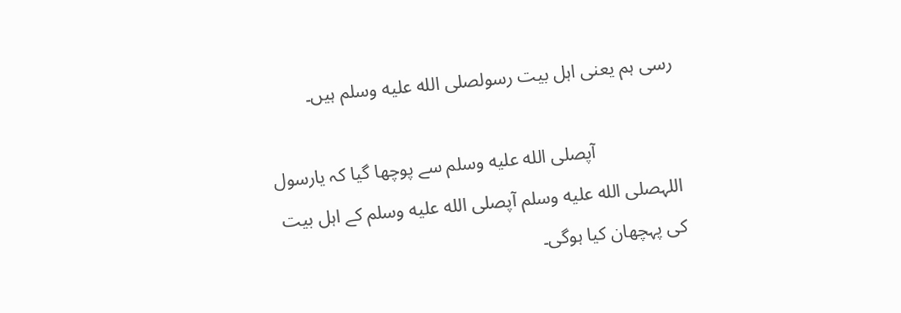رسی ہم یعنی اہل بیت رسولصلى الله عليه وسلم ہیں۔

                  آپصلى الله عليه وسلم سے پوچھا گیا کہ یارسول اللہصلى الله عليه وسلم آپصلى الله عليه وسلم کے اہل بیت کی پہچھان کیا ہوگی۔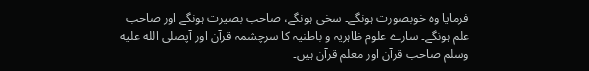فرمایا وہ خوبصورت ہونگے۔ سخی ہونگے، صاحب بصیرت ہونگے اور صاحب علم ہونگے۔ سارے علوم ظاہریہ و باطنیہ کا سرچشمہ قرآن اور آپصلى الله عليه وسلم صاحب قرآن اور معلم قرآن ہیں۔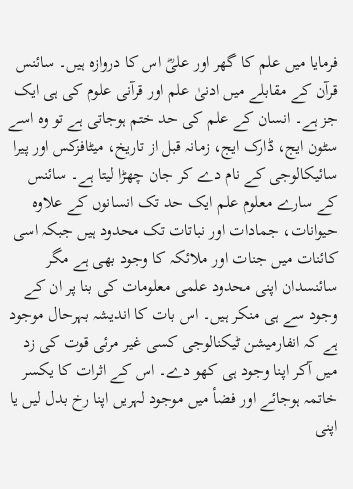فرمایا میں علم کا گھر اور علیؓ اس کا دروازہ ہیں۔ سائنس قرآن کے مقابلے میں ادنیٰ علم اور قرآنی علوم کی ہی ایک جز ہے۔ انسان کے علم کی حد ختم ہوجاتی ہے تو وہ اسے سٹون ایج، ڈارک ایج، زمانہ قبل از تاریخ، میٹافزکس اور پیرا سائیکالوجی کے نام دے کر جان چھڑا لیتا ہے۔ سائنس کے سارے معلوم علم ایک حد تک انسانوں کے علاوہ حیوانات، جمادات اور نباتات تک محدود ہیں جبکہ اسی کائنات میں جنات اور ملائکہ کا وجود بھی ہے مگر سائنسدان اپنی محدود علمی معلومات کی بنا پر ان کے وجود سے ہی منکر ہیں۔ اس بات کا اندیشہ بہرحال موجود ہے کہ انفارمیشن ٹیکنالوجی کسی غیر مرئی قوت کی زد میں آکر اپنا وجود ہی کھو دے۔ اس کے اثرات کا یکسر خاتمہ ہوجائے اور فضأ میں موجود لہریں اپنا رخ بدل لیں یا اپنی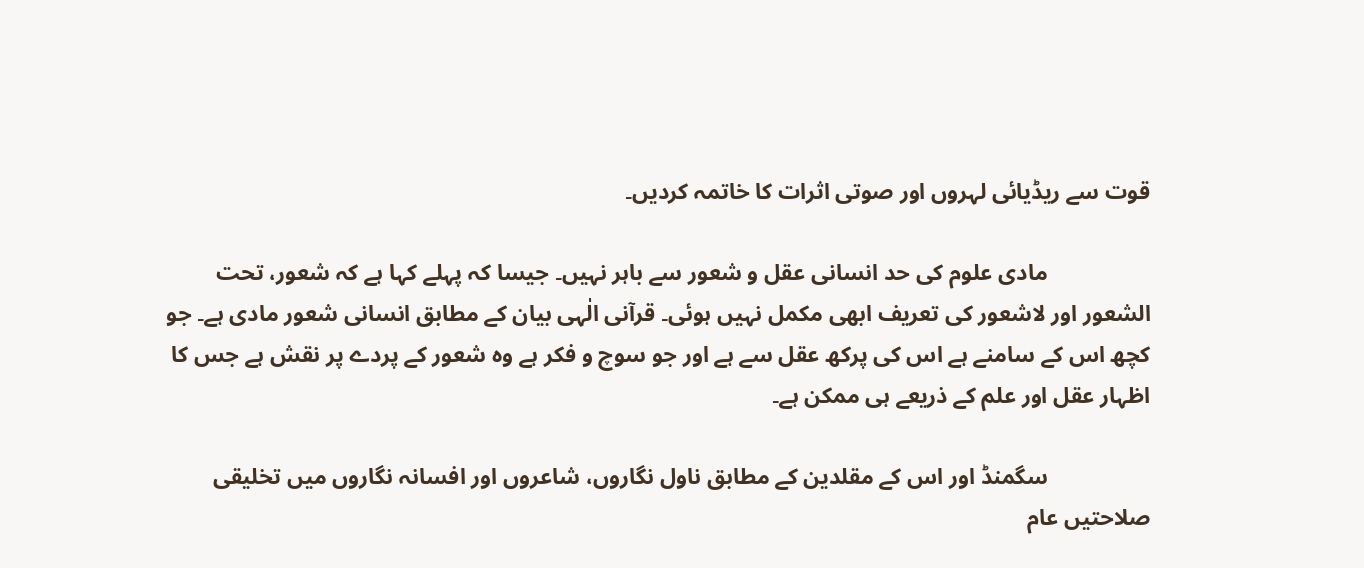قوت سے ریڈیائی لہروں اور صوتی اثرات کا خاتمہ کردیں۔

                  مادی علوم کی حد انسانی عقل و شعور سے باہر نہیں۔ جیسا کہ پہلے کہا ہے کہ شعور، تحت الشعور اور لاشعور کی تعریف ابھی مکمل نہیں ہوئی۔ قرآنی الٰہی بیان کے مطابق انسانی شعور مادی ہے۔ جو کچھ اس کے سامنے ہے اس کی پرکھ عقل سے ہے اور جو سوچ و فکر ہے وہ شعور کے پردے پر نقش ہے جس کا اظہار عقل اور علم کے ذریعے ہی ممکن ہے۔

                  سگمنڈ اور اس کے مقلدین کے مطابق ناول نگاروں، شاعروں اور افسانہ نگاروں میں تخلیقی صلاحتیں عام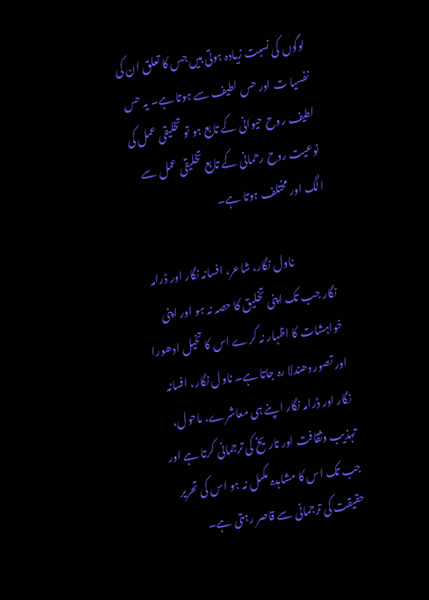لوگوں کی نسبت زیادہ ہوتی ہیں جس کا تعلق ان کی نفسیا ت اور حس لطیف سے ہوتا ہے۔ یہ حس لطیف روح حیوانی کے تابع ہو تو تخلیقی عمل کی نوعیت روح رحمانی کے تابع تخلیقی عمل سے الگ اور مختلف ہوتا ہے۔

                  ناول نگار، شاعر، افسانہ نگار اور ڈرامہ نگار جب تک اپنی تخلیق کا حصہ نہ ہو اور اپنی خواہشات کا اظہار نہ کرے اس کا تخیل ادھورا اور تصور دھندلا رہ جاتا ہے۔ ناول نگار، افسانہ نگار اور ڈرامہ نگار اپنے ہی معاشرے، ماحول، تہذیب وثقافت اور تاریخ کی ترجمانی کرتا ہے اور جب تک اس کا مشاہدہ مکمل نہ ہو اس کی تحریر حقیقت کی ترجمانی سے قاصر رہتی ہے۔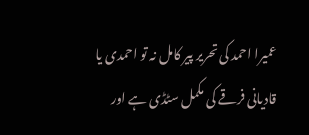عمیرا احمد کی تحریر پیر کامل نہ تو احمدی یا قادیانی فرقے کی مکمل سٹڈی ہے اور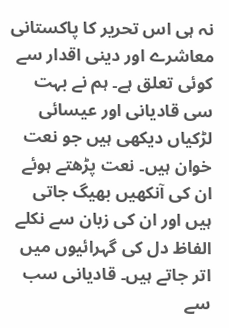نہ ہی اس تحریر کا پاکستانی معاشرے اور دینی اقدار سے کوئی تعلق ہے۔ ہم نے بہت سی قادیانی اور عیسائی لڑکیاں دیکھی ہیں جو نعت خوان ہیں۔ نعت پڑھتے ہوئے ان کی آنکھیں بھیگ جاتی ہیں اور ان کی زبان سے نکلے الفاظ دل کی گہرائیوں میں اتر جاتے ہیں۔ قادیانی سب سے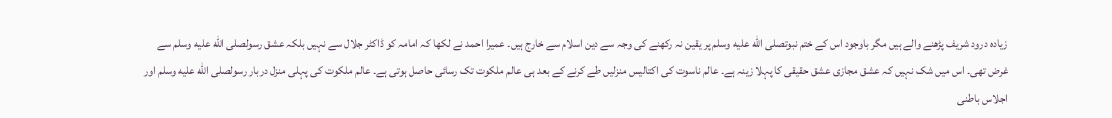زیادہ درود شریف پڑھنے والے ہیں مگر باوجود اس کے ختم نبوتصلى الله عليه وسلم پر یقین نہ رکھنے کی وجہ سے دین اسلام سے خارج ہیں۔ عمیرا احمد نے لکھا کہ امامہ کو ڈاکٹر جلال سے نہیں بلکہ عشق رسولصلى الله عليه وسلم سے غرض تھی۔ اس میں شک نہیں کہ عشق مجازی عشق حقیقی کا پہلا زینہ ہے۔ عالم ناسوت کی اکتالیس منزلیں طے کرنے کے بعد ہی عالم ملکوت تک رسائی حاصل ہوتی ہے۔ عالم ملکوت کی پہلی منزل دربار رسولصلى الله عليه وسلم اور اجلاس باطنی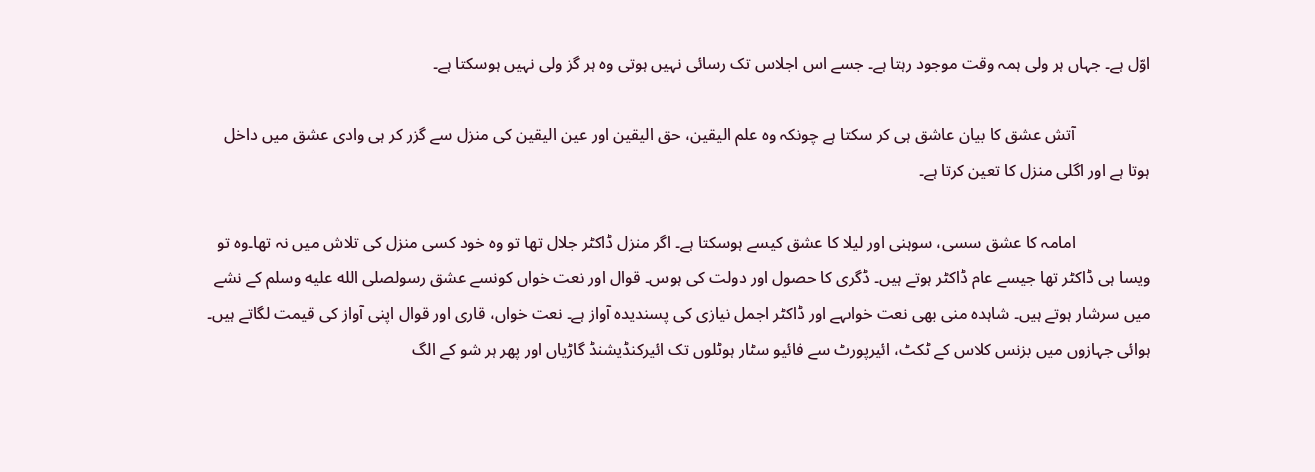اوّل ہے۔ جہاں ہر ولی ہمہ وقت موجود رہتا ہے۔ جسے اس اجلاس تک رسائی نہیں ہوتی وہ ہر گز ولی نہیں ہوسکتا ہے۔

                  آتش عشق کا بیان عاشق ہی کر سکتا ہے چونکہ وہ علم الیقین، حق الیقین اور عین الیقین کی منزل سے گزر کر ہی وادی عشق میں داخل ہوتا ہے اور اگلی منزل کا تعین کرتا ہے۔

                  امامہ کا عشق سسی، سوہنی اور لیلا کا عشق کیسے ہوسکتا ہے۔ اگر منزل ڈاکٹر جلال تھا تو وہ خود کسی منزل کی تلاش میں نہ تھا۔وہ تو ویسا ہی ڈاکٹر تھا جیسے عام ڈاکٹر ہوتے ہیں۔ ڈگری کا حصول اور دولت کی ہوس۔ قوال اور نعت خواں کونسے عشق رسولصلى الله عليه وسلم کے نشے میں سرشار ہوتے ہیں۔ شاہدہ منی بھی نعت خواںہے اور ڈاکٹر اجمل نیازی کی پسندیدہ آواز ہے۔ نعت خواں، قاری اور قوال اپنی آواز کی قیمت لگاتے ہیں۔ ہوائی جہازوں میں بزنس کلاس کے ٹکٹ، ائیرپورٹ سے فائیو سٹار ہوٹلوں تک ائیرکنڈیشنڈ گاڑیاں اور پھر ہر شو کے الگ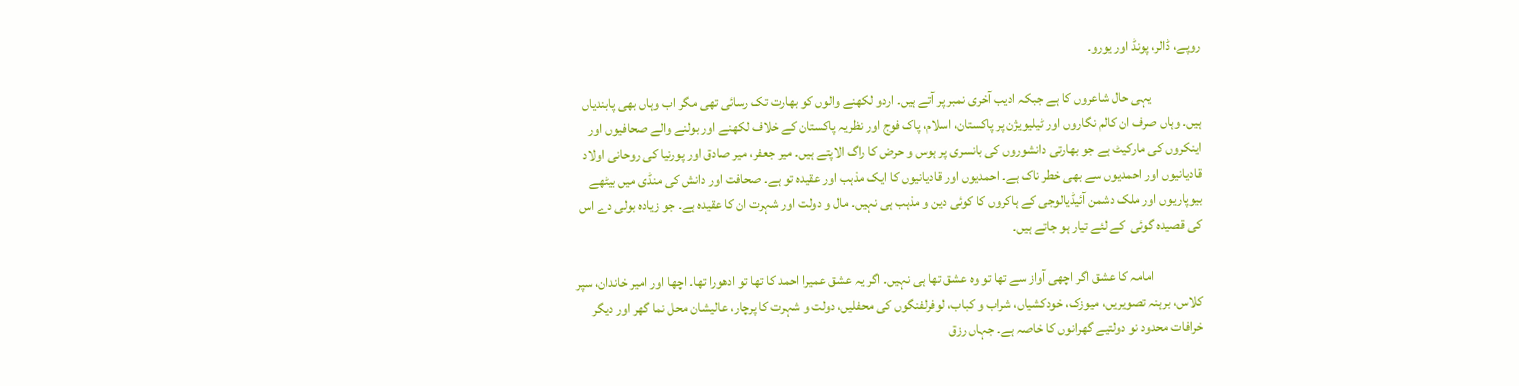روپے، ڈالر، پونڈ اور یورو۔

                  یہی حال شاعروں کا ہے جبکہ ادیب آخری نمبر پر آتے ہیں۔ اردو لکھنے والوں کو بھارت تک رسائی تھی مگر اب وہاں بھی پابندیاں ہیں۔ وہاں صرف ان کالم نگاروں اور ٹیلیویژن پر پاکستان، اسلام، پاک فوج اور نظریہ پاکستان کے خلاف لکھنے اور بولنے والے صحافیوں اور اینکروں کی مارکیٹ ہے جو بھارتی دانشوروں کی بانسری پر ہوس و حرض کا راگ الاپتے ہیں۔ میر جعفر، میر صادق اور پورنیا کی روحانی اولاد قادیانیوں اور احمدیوں سے بھی خطر ناک ہے۔ احمدیوں اور قادیانیوں کا ایک مذہب اور عقیدہ تو ہے۔ صحافت اور دانش کی منڈی میں بیٹھے بیوپاریوں اور ملک دشمن آئیڈیالوجی کے ہاکروں کا کوئی دین و مذہب ہی نہیں۔ مال و دولت اور شہرت ان کا عقیدہ ہے۔ جو زیادہ بولی دے اس کی قصیدہ گوئی  کے لئے تیار ہو جاتے ہیں۔

                  امامہ کا عشق اگر اچھی آواز سے تھا تو وہ عشق تھا ہی نہیں۔ اگر یہ عشق عمیرا احمد کا تھا تو ادھورا تھا۔ اچھا اور امیر خاندان، سپر کلاس، برہنہ تصویریں، میوزک، خودکشیاں، شراب و کباب، لوفرلفنگوں کی محفلیں، دولت و شہرت کا پرچار، عالیشان محل نما گھر اور دیگر خرافات محدود نو دولتیے گھرانوں کا خاصہ ہے۔ جہاں رزق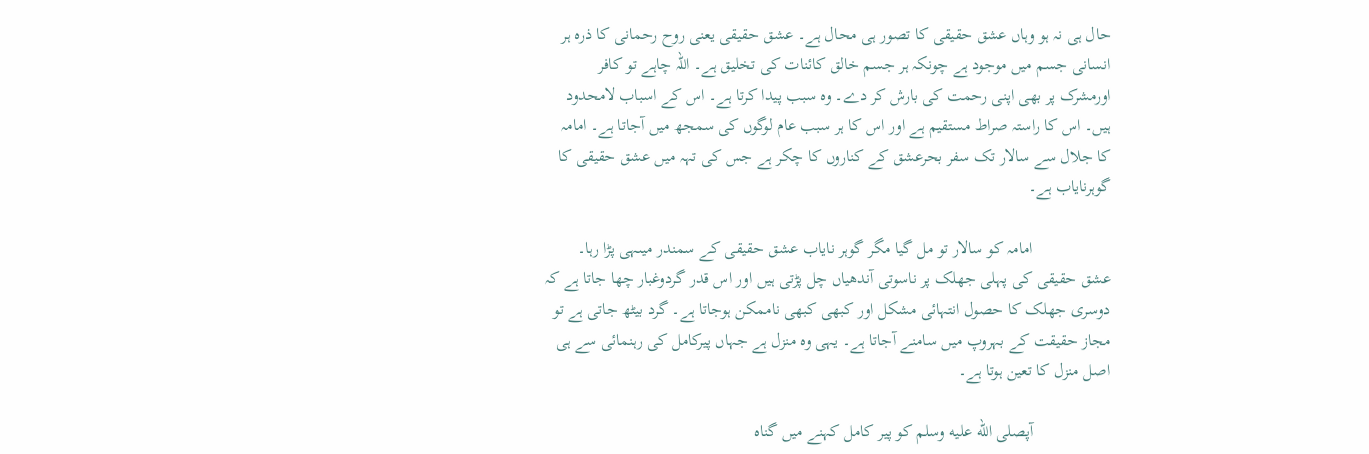حال ہی نہ ہو وہاں عشق حقیقی کا تصور ہی محال ہے۔ عشق حقیقی یعنی روح رحمانی کا ذرہ ہر انسانی جسم میں موجود ہے چونکہ ہر جسم خالق کائنات کی تخلیق ہے۔ اللہ چاہے تو کافر اورمشرک پر بھی اپنی رحمت کی بارش کر دے۔ وہ سبب پیدا کرتا ہے۔ اس کے اسباب لامحدود ہیں۔ اس کا راستہ صراط مستقیم ہے اور اس کا ہر سبب عام لوگوں کی سمجھ میں آجاتا ہے۔ امامہ کا جلال سے سالار تک سفر بحرعشق کے کناروں کا چکر ہے جس کی تہہ میں عشق حقیقی کا گوہرنایاب ہے۔

                  امامہ کو سالار تو مل گیا مگر گوہر نایاب عشق حقیقی کے سمندر میںہی پڑا رہا۔ عشق حقیقی کی پہلی جھلک پر ناسوتی آندھیاں چل پڑتی ہیں اور اس قدر گردوغبار چھا جاتا ہے کہ دوسری جھلک کا حصول انتہائی مشکل اور کبھی کبھی ناممکن ہوجاتا ہے۔ گرد بیٹھ جاتی ہے تو مجاز حقیقت کے بہروپ میں سامنے آجاتا ہے۔ یہی وہ منزل ہے جہاں پیرکامل کی رہنمائی سے ہی اصل منزل کا تعین ہوتا ہے۔

                  آپصلى الله عليه وسلم کو پیر کامل کہنے میں گناہ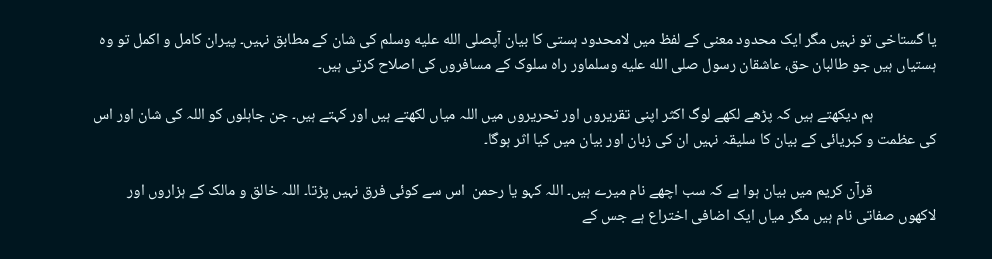یا گستاخی تو نہیں مگر ایک محدود معنی کے لفظ میں لامحدود ہستی کا بیان آپصلى الله عليه وسلم کی شان کے مطابق نہیں۔ پیران کامل و اکمل تو وہ ہستیاں ہیں جو طالبان حق، عاشقان رسول صلى الله عليه وسلماور راہ سلوک کے مسافروں کی اصلاح کرتی ہیں۔

                  ہم دیکھتے ہیں کہ پڑھے لکھے لوگ اکثر اپنی تقریروں اور تحریروں میں اللہ میاں لکھتے ہیں اور کہتے ہیں۔ جن جاہلوں کو اللہ کی شان اور اس کی عظمت و کبریائی کے بیان کا سلیقہ نہیں ان کی زبان اور بیان میں کیا اثر ہوگا۔

                  قرآن کریم میں بیان ہوا ہے کہ سب اچھے نام میرے ہیں۔ اللہ کہو یا رحمن  اس سے کوئی فرق نہیں پڑتا۔ اللہ خالق و مالک کے ہزاروں اور لاکھوں صفاتی نام ہیں مگر میاں ایک اضافی اختراع ہے جس کے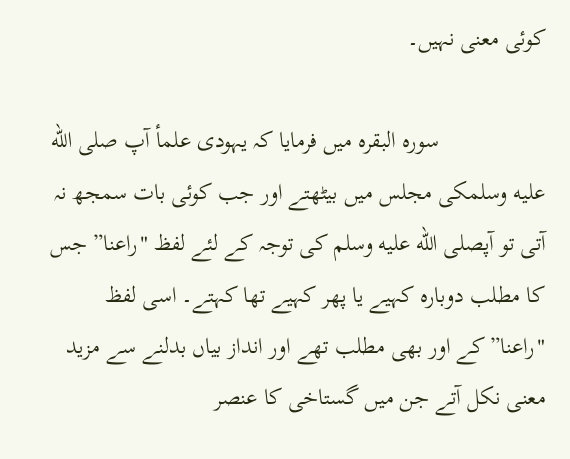کوئی معنی نہیں۔

                  سورہ البقرہ میں فرمایا کہ یہودی علمأ آپ صلى الله عليه وسلمکی مجلس میں بیٹھتے اور جب کوئی بات سمجھ نہ آتی تو آپصلى الله عليه وسلم کی توجہ کے لئے لفظ "راعنا” جس کا مطلب دوبارہ کہیے یا پھر کہیے تھا کہتے۔ اسی لفظ "راعنا”کے اور بھی مطلب تھے اور انداز بیاں بدلنے سے مزید معنی نکل آتے جن میں گستاخی کا عنصر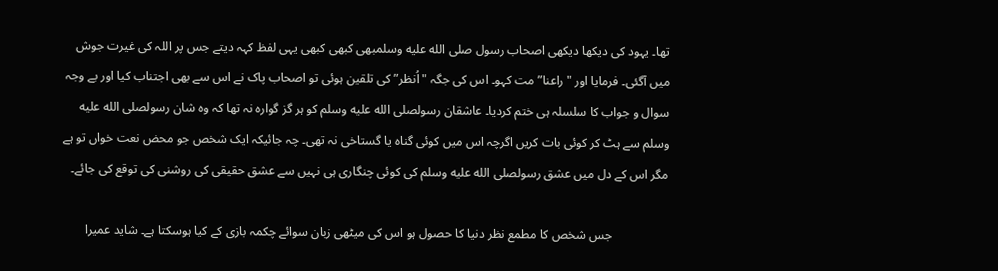تھا۔ یہود کی دیکھا دیکھی اصحاب رسول صلى الله عليه وسلمبھی کبھی کبھی یہی لفظ کہہ دیتے جس پر اللہ کی غیرت جوش میں آگئی۔ فرمایا اور "راعنا”مت کہو۔ اس کی جگہ "اُنظر” کی تلقین ہوئی تو اصحاب پاک نے اس سے بھی اجتناب کیا اور بے وجہ سوال و جواب کا سلسلہ ہی ختم کردیا۔ عاشقان رسولصلى الله عليه وسلم کو ہر گز گوارہ نہ تھا کہ وہ شان رسولصلى الله عليه وسلم سے ہٹ کر کوئی بات کریں اگرچہ اس میں کوئی گناہ یا گستاخی نہ تھی۔ چہ جائیکہ ایک شخص جو محض نعت خواں تو ہے مگر اس کے دل میں عشق رسولصلى الله عليه وسلم کی کوئی چنگاری ہی نہیں سے عشق حقیقی کی روشنی کی توقع کی جائے۔

                  جس شخص کا مطمع نظر دنیا کا حصول ہو اس کی میٹھی زبان سوائے چکمہ بازی کے کیا ہوسکتا ہے۔ شاید عمیرا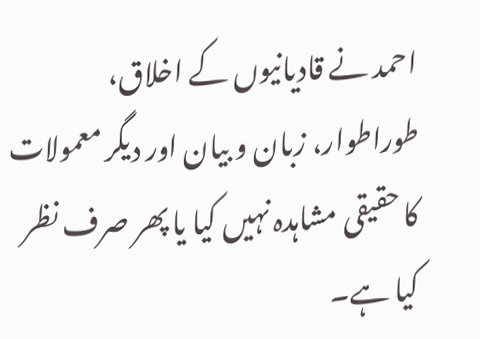احمد نے قادیانیوں کے اخلاق، طوراطوار، زبان و بیان اور دیگر معمولات کا حقیقی مشاہدہ نہیں کیا یا پھر صرف نظر کیا ہے۔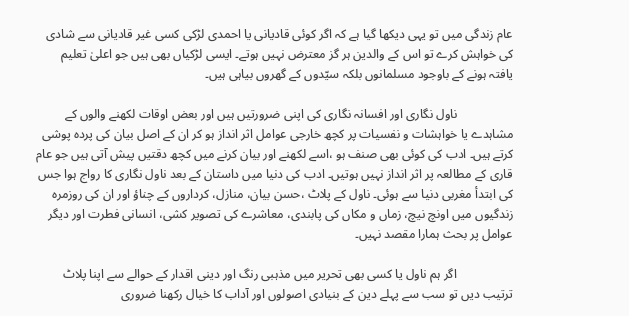عام زندگی میں تو یہی دیکھا گیا ہے کہ اگر کوئی قادیانی یا احمدی لڑکی کسی غیر قادیانی سے شادی کی خواہش کرے تو اس کے والدین ہر گز معترض نہیں ہوتے۔ ایسی لڑکیاں بھی ہیں جو اعلیٰ تعلیم یافتہ ہونے کے باوجود مسلمانوں بلکہ سیّدوں کے گھروں بیاہی ہیں۔

                  ناول نگاری اور افسانہ نگاری کی اپنی ضرورتیں ہیں اور بعض اوقات لکھنے والوں کے مشاہدے یا خواہشات و نفسیات پر کچھ خارجی عوامل اثر انداز ہو کر ان کے اصل بیان کی پردہ پوشی کرتے ہیں۔ ادب کی کوئی بھی صنف ہو ،اسے لکھنے اور بیان کرنے میں کچھ دقتیں پیش آتی ہیں جو عام قاری کے مطالعہ پر اثر انداز نہیں ہوتیں۔ ادب کی دنیا میں داستان کے بعد ناول نگاری کا رواج ہوا جس کی ابتدأ مغربی دنیا سے ہوئی۔ ناول کے پلاٹ ،حسن بیان، منازل، کرداروں کے چناؤ اور ان کی روزمرہ زندگیوں میں اونچ نیچ، زماں و مکاں کی پابندی، معاشرے کی تصویر کشی، انسانی فطرت اور دیگر عوامل پر بحث ہمارا مقصد نہیں۔

                  اگر ہم ناول یا کسی بھی تحریر میں مذہبی رنگ اور دینی اقدار کے حوالے سے اپنا پلاٹ ترتیب دیں تو سب سے پہلے دین کے بنیادی اصولوں اور آداب کا خیال رکھنا ضروری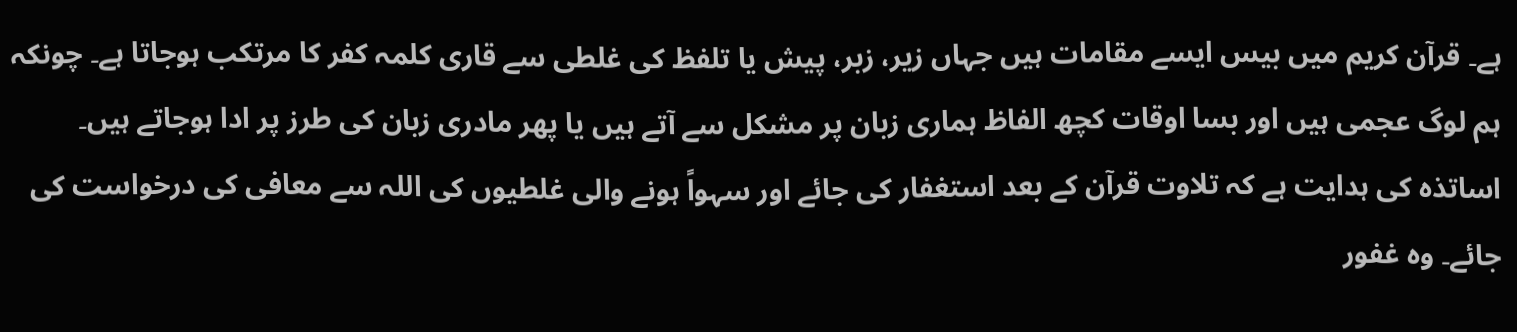ہے۔ قرآن کریم میں بیس ایسے مقامات ہیں جہاں زیر، زبر، پیش یا تلفظ کی غلطی سے قاری کلمہ کفر کا مرتکب ہوجاتا ہے۔ چونکہ ہم لوگ عجمی ہیں اور بسا اوقات کچھ الفاظ ہماری زبان پر مشکل سے آتے ہیں یا پھر مادری زبان کی طرز پر ادا ہوجاتے ہیں۔ اساتذہ کی ہدایت ہے کہ تلاوت قرآن کے بعد استغفار کی جائے اور سہواً ہونے والی غلطیوں کی اللہ سے معافی کی درخواست کی جائے۔ وہ غفور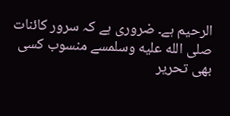الرحیم ہے۔ ضروری ہے کہ سرور کائنات صلى الله عليه وسلمسے منسوب کسی بھی تحریر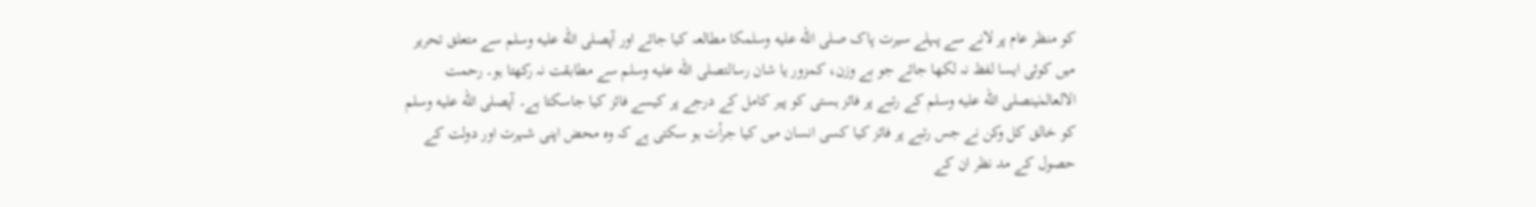کو منظر عام پر لانے سے پہلے سیرت پاک صلى الله عليه وسلمکا مطالعہ کیا جائے اور آپصلى الله عليه وسلم سے متعلق تحریر میں کوئی ایسا لفظ نہ لکھا جائے جو بے وزن، کمزور یا شان رسالتصلى الله عليه وسلم سے مطابقت نہ رکھتا ہو۔ رحمت الالعالمٰینصلى الله عليه وسلم کے رتبے پر فائز ہستی کو پیر کامل کے درجے پر کیسے فائز کیا جاسکتا ہے۔ آپصلى الله عليه وسلم کو خالق کل وکن نے جس رتبے پر فائز کیا کسی انسان میں کیا جرأت ہو سکتی ہے کہ وہ محض اپنی شہرت اور دولت کے حصول کے مد نظر ان کے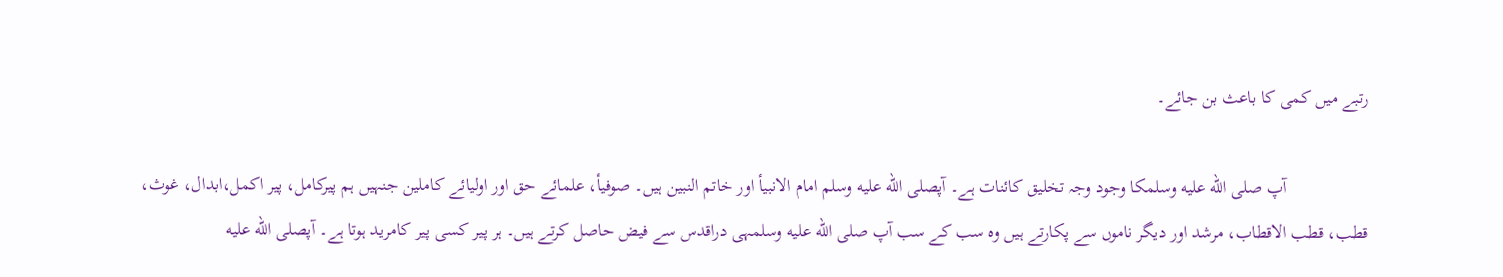رتبے میں کمی کا باعث بن جائے۔

                  آپ صلى الله عليه وسلمکا وجود وجہ تخلیق کائنات ہے۔ آپصلى الله عليه وسلم امام الانبیأ اور خاتم النبین ہیں۔ صوفیأ، علمائے حق اور اولیائے کاملین جنہیں ہم پیرکامل، پیر اکمل،ابدال، غوث، قطب، قطب الاقطاب، مرشد اور دیگر ناموں سے پکارتے ہیں وہ سب کے سب آپ صلى الله عليه وسلمہی دراقدس سے فیض حاصل کرتے ہیں۔ ہر پیر کسی پیر کامرید ہوتا ہے۔ آپصلى الله عليه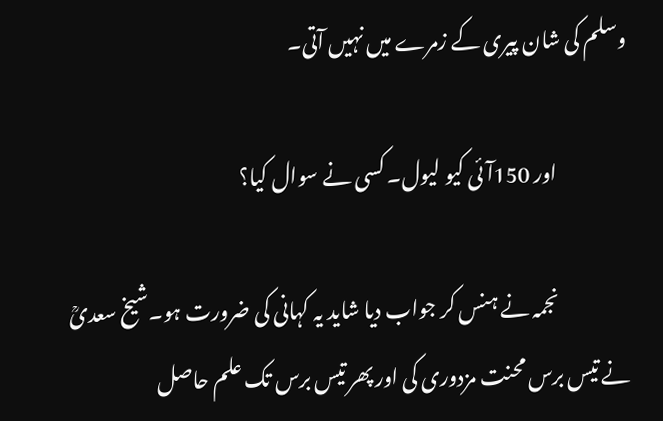وسلم کی شان پیری کے زمرے میں نہیں آتی۔

                  اور 150آئی کیو لیول۔ کسی نے سوال کیا؟

                  نجمہ نے ہنس کر جواب دیا شاید یہ کہانی کی ضرورت ہو۔شیخ سعدیؒ نے تیس برس محنت مزدوری کی اور پھر تیس برس تک علم حاصل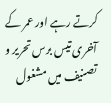کرتے رہے اور عمر کے آخری تیس برس تحریر و تصنیف میں مشغول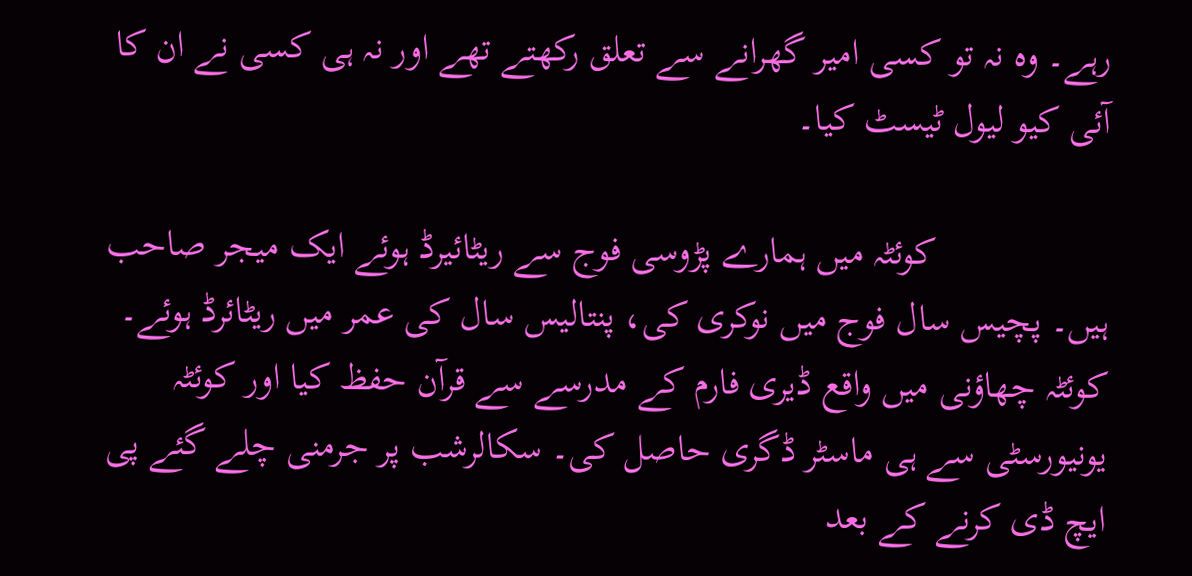رہے۔ وہ نہ تو کسی امیر گھرانے سے تعلق رکھتے تھے اور نہ ہی کسی نے ان کا آئی کیو لیول ٹیسٹ کیا۔

                  کوئٹہ میں ہمارے پڑوسی فوج سے ریٹائیرڈ ہوئے ایک میجر صاحب ہیں۔ پچیس سال فوج میں نوکری کی، پنتالیس سال کی عمر میں ریٹائرڈ ہوئے۔ کوئٹہ چھاؤنی میں واقع ڈیری فارم کے مدرسے سے قرآن حفظ کیا اور کوئٹہ یونیورسٹی سے ہی ماسٹر ڈگری حاصل کی۔ سکالرشب پر جرمنی چلے گئے پی ایچ ڈی کرنے کے بعد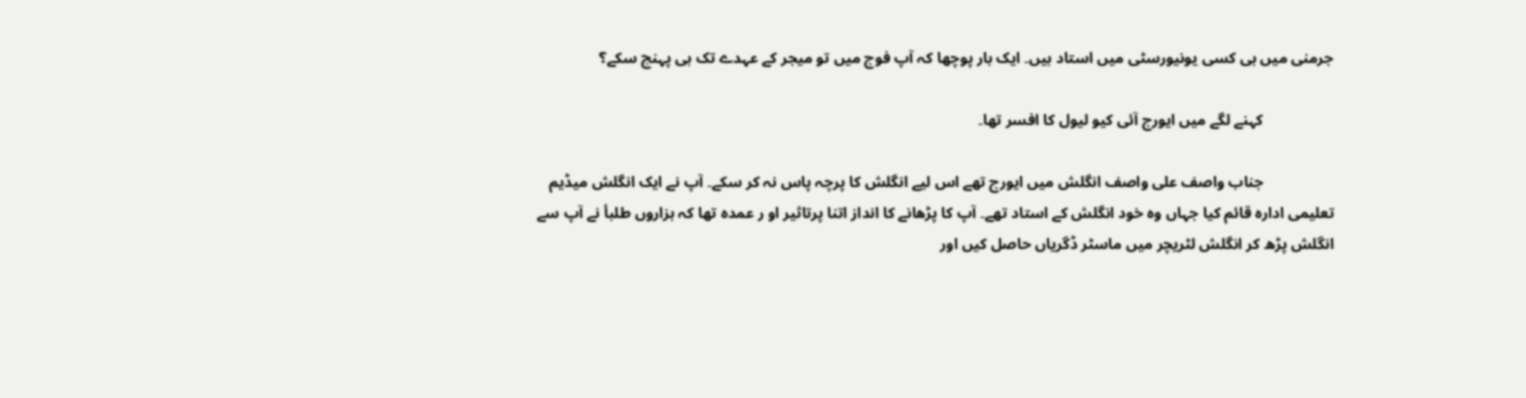جرمنی میں ہی کسی یونیورسٹی میں استاد ہیں۔ ایک بار پوچھا کہ آپ فوج میں تو میجر کے عہدے تک ہی پہنچ سکے؟

                  کہنے لگے میں ایورج آئی کیو لیول کا افسر تھا۔

                  جناب واصف علی واصف انگلش میں ایورج تھے اس لیے انگلش کا پرچہ پاس نہ کر سکے۔ آپ نے ایک انگلش میڈیم تعلیمی ادارہ قائم کیا جہاں وہ خود انگلش کے استاد تھے۔ آپ کا پڑھانے کا انداز اتنا پرتاثیر او ر عمدہ تھا کہ ہزاروں طلبأ نے آپ سے انگلش پڑھ کر انگلش لٹریچر میں ماسٹر ڈگریاں حاصل کیں اور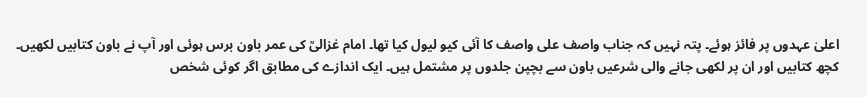اعلیٰ عہدوں پر فائز ہوئے۔ پتہ نہیں کہ جناب واصف علی واصف کا آئی کیو لیول کیا تھا۔ امام غزالیؒ کی عمر باون برس ہوئی اور آپ نے باون کتابیں لکھیں۔ کچھ کتابیں اور ان پر لکھی جانے والی شرعیں باون سے بچپن جلدوں پر مشتمل ہیں۔ ایک اندازے کی مطابق اگر کوئی شخص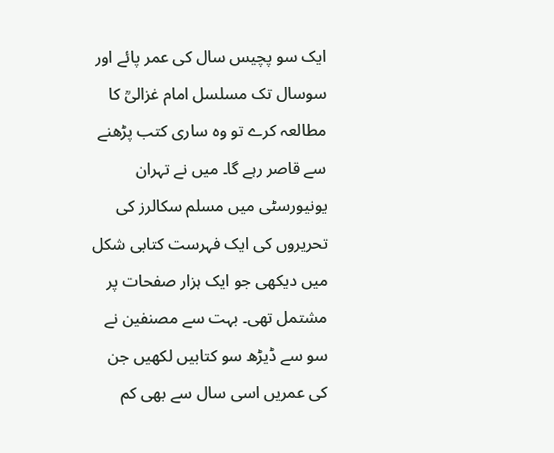ایک سو پچیس سال کی عمر پائے اور سوسال تک مسلسل امام غزالیؒ کا مطالعہ کرے تو وہ ساری کتب پڑھنے سے قاصر رہے گا۔ میں نے تہران یونیورسٹی میں مسلم سکالرز کی تحریروں کی ایک فہرست کتابی شکل میں دیکھی جو ایک ہزار صفحات پر مشتمل تھی۔ بہت سے مصنفین نے سو سے ڈیڑھ سو کتابیں لکھیں جن کی عمریں اسی سال سے بھی کم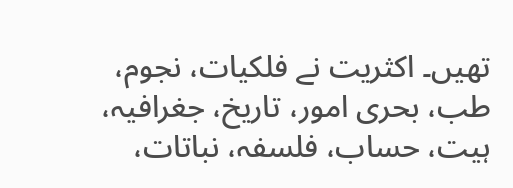تھیں۔ اکثریت نے فلکیات، نجوم، طب، بحری امور، تاریخ، جغرافیہ، ہیت، حساب، فلسفہ، نباتات،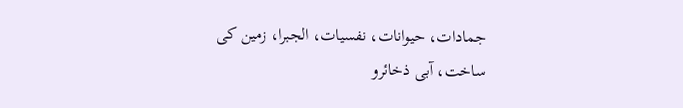جمادات، حیوانات، نفسیات، الجبرا، زمین کی ساخت، آبی ذخائرو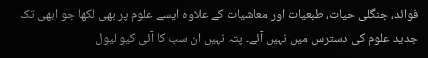فوائد، جنگلی حیات، طبعیات اور معاشیات کے علاوہ ایسے علوم پر بھی لکھا جو ابھی تک جدید علوم کی دسترس میں نہیں آئے۔ پتہ نہیں ان سب کا آئی کیو لیول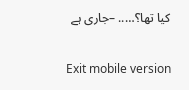کیا تھا؟….. –جاری ہے

Exit mobile version